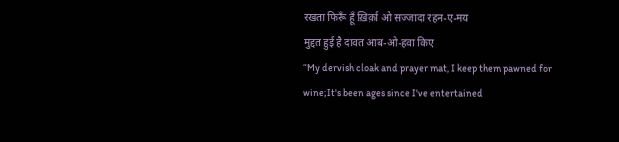रखता फिरूँ हूँ ख़िर्क़ा ओ सज्जादा रहन-ए-मय
मुद्दत हुई है दावत आब-ओ-हवा किए
“My dervish cloak and prayer mat, I keep them pawned for wine;It's been ages since I've entertained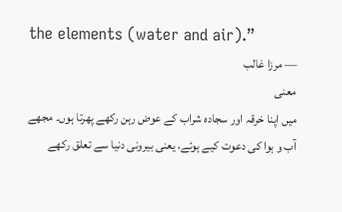the elements (water and air).”
— مرزا غالب
معنی
میں اپنا خرقہ اور سجادہ شراب کے عوض رہن رکھے پھرتا ہوں۔ مجھے آب و ہوا کی دعوت کیے ہوئے، یعنی بیرونی دنیا سے تعلق رکھے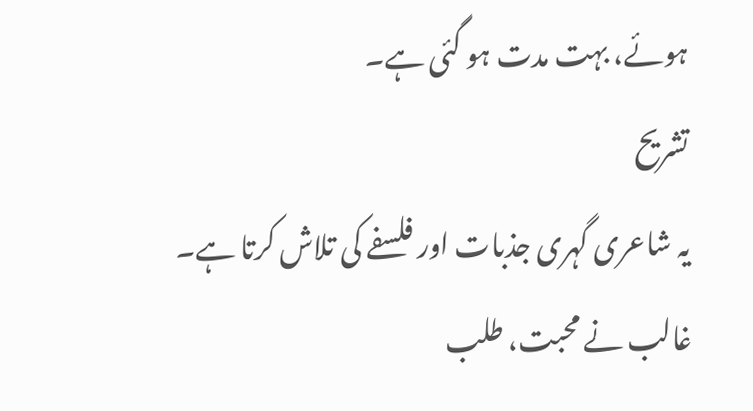ہوئے، بہت مدت ہو گئی ہے۔
تشریح
یہ شاعری گہری جذبات اور فلسفے کی تلاش کرتا ہے۔ غالب نے محبت، طلب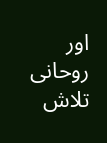اور روحانی تلاش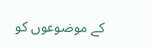کے موضوعوں کو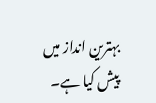بہترین انداز میں پیش کیا ہے۔